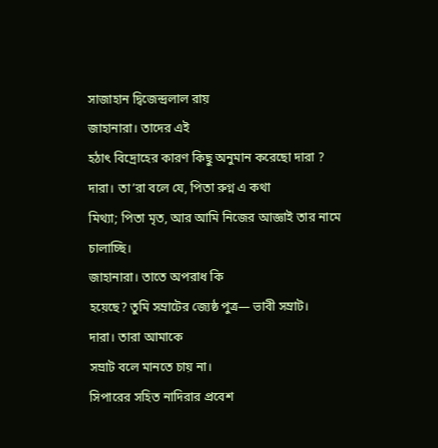সাজাহান দ্বিজেন্দ্রলাল রায়
জাহানারা। তাদের এই
হঠাৎ বিদ্রোহের কারণ কিছু অনুমান করেছো দারা ?
দারা। তা’রা বলে যে, পিতা রুগ্ন এ কথা
মিথ্যা; পিতা মৃত, আর আমি নিজের আজ্ঞাই তার নামে চালাচ্ছি।
জাহানারা। তাতে অপরাধ কি
হয়েছে? তুমি সম্রাটের জ্যেষ্ঠ পুত্র— ভাবী সম্রাট।
দারা। তারা আমাকে
সম্রাট বলে মানতে চায় না।
সিপারের সহিত নাদিরার প্রবেশ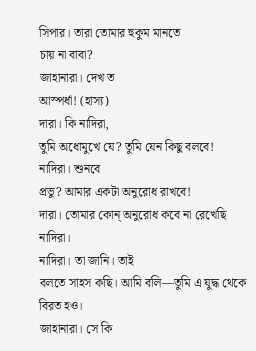সিপার। তারা তোমার হুকুম মানতে
চায় না বাবা?
জাহানারা। দেখ ত
আস্পর্ধা! (হাস্য)
দারা। কি নাদিরা,
তুমি অধোমুখে যে? তুমি যেন কিছু বলবে!
নাদিরা। শুনবে
প্রভু? আমার একটা অনুরোধ রাখবে!
দারা। তোমার কোন্ অনুরোধ কবে না রেখেছি
নাদিরা।
নাদিরা। তা জানি। তাই
বলতে সাহস কছি। আমি বলি—তুমি এ যুদ্ধ থেকে বিরত হও।
জাহানারা। সে কি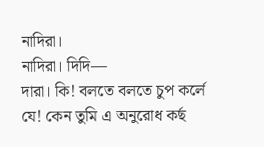নাদিরা।
নাদিরা। দিদি—
দারা। কি! বলতে বলতে চুপ কর্লে যে! কেন তুমি এ অনুরোধ কর্ছ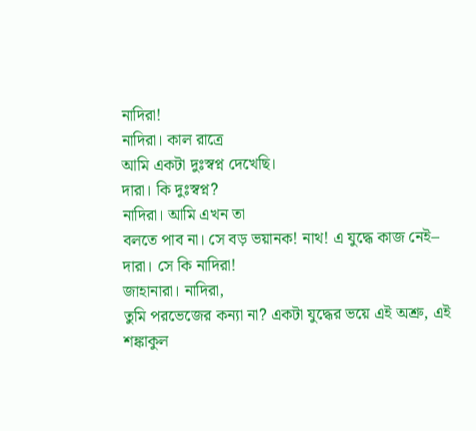নাদিরা!
নাদিরা। কাল রাত্রে
আমি একটা দুঃস্বপ্ন দেখেছি।
দারা। কি দুঃস্বপ্ন?
নাদিরা। আমি এখন তা
বলতে পাব না। সে বড় ভয়ানক! নাথ! এ যুদ্ধে কাজ নেই–
দারা। সে কি নাদিরা!
জাহানারা। নাদিরা,
তুমি পরভেজের কন্যা না? একটা যুদ্ধের ভয়ে এই অশ্রু, এই শঙ্কাকুল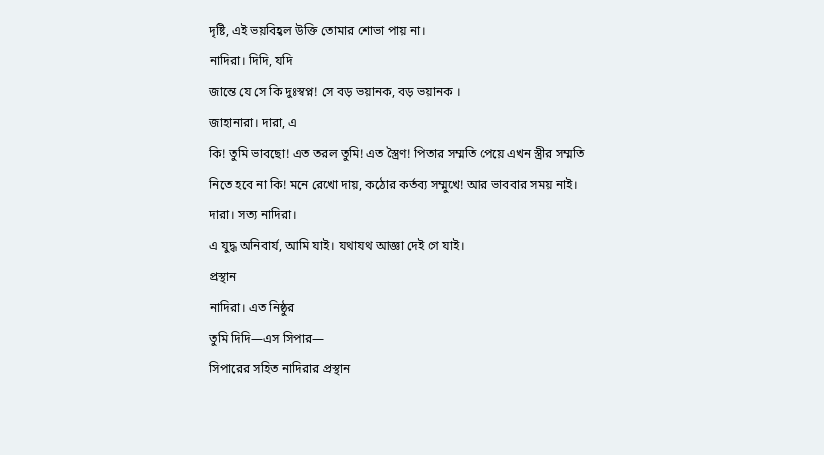দৃষ্টি, এই ভয়বিহ্বল উক্তি তোমার শোভা পায় না।
নাদিরা। দিদি, যদি
জান্তে যে সে কি দুঃস্বপ্ন! সে বড় ভয়ানক, বড় ভয়ানক ।
জাহানারা। দারা, এ
কি! তুমি ভাবছো! এত তরল তুমি! এত স্ত্রৈণ! পিতার সম্মতি পেয়ে এখন স্ত্রীর সম্মতি
নিতে হবে না কি! মনে রেখো দায়, কঠোর কর্তব্য সম্মুখে! আর ভাববার সময় নাই।
দারা। সত্য নাদিরা।
এ যুদ্ধ অনিবার্য, আমি যাই। যথাযথ আজ্ঞা দেই গে যাই।
প্রস্থান
নাদিরা। এত নিষ্ঠুর
তুমি দিদি—এস সিপার—
সিপারের সহিত নাদিরার প্রস্থান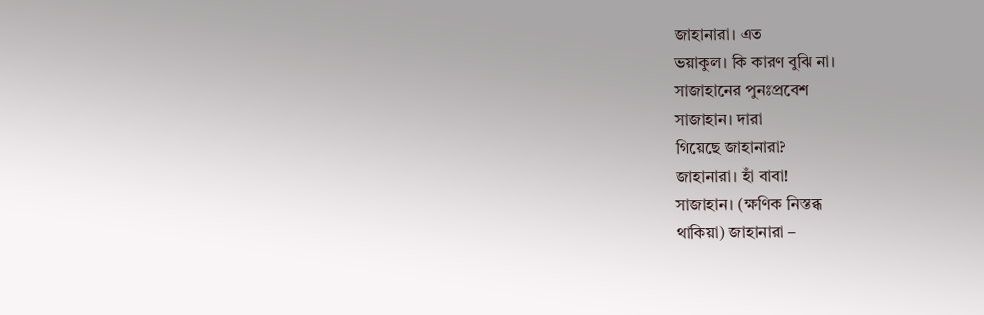জাহানারা। এত
ভয়াকুল। কি কারণ বুঝি না।
সাজাহানের পুনঃপ্রবেশ
সাজাহান। দারা
গিয়েছে জাহানারা?
জাহানারা। হাঁ বাবা!
সাজাহান। (ক্ষণিক নিস্তব্ধ
থাকিয়া) জাহানারা –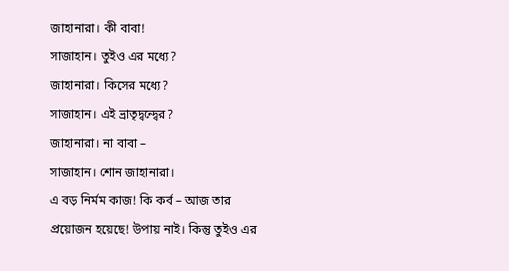জাহানারা। কী বাবা!
সাজাহান। তুইও এর মধ্যে?
জাহানারা। কিসের মধ্যে?
সাজাহান। এই ভ্রাতৃদ্বন্দ্বের?
জাহানারা। না বাবা –
সাজাহান। শোন জাহানারা।
এ বড় নির্মম কাজ! কি কর্ব – আজ তার প্রয়োজন হয়েছে! উপায় নাই। কিন্তু তুইও এর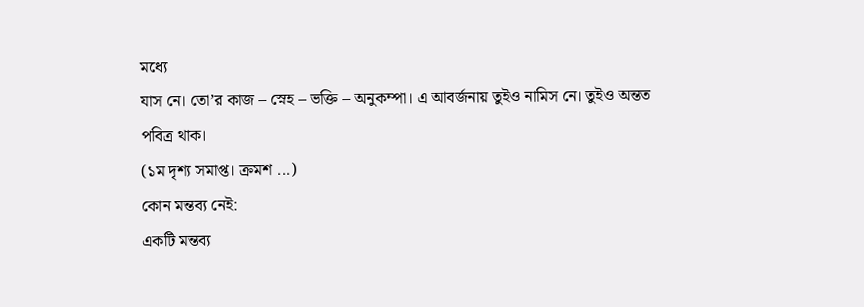মধ্যে
যাস নে। তো’র কাজ – স্নেহ – ভক্তি – অনুকম্পা। এ আবর্জনায় তুইও নামিস নে। তুইও অন্তত
পবিত্র থাক।
(১ম দৃশ্য সমাপ্ত। ক্রমশ ...)
কোন মন্তব্য নেই:
একটি মন্তব্য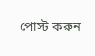পোস্ট করুন